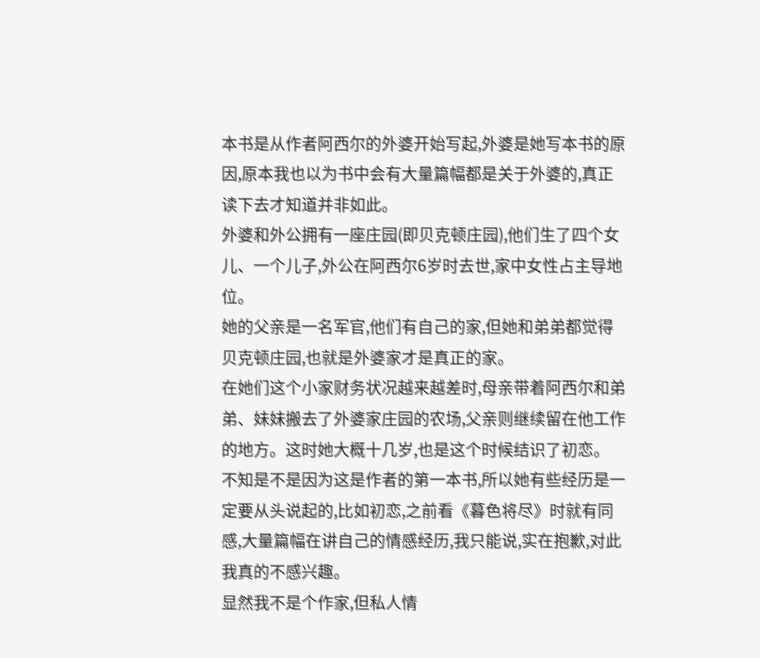本书是从作者阿西尔的外婆开始写起,外婆是她写本书的原因,原本我也以为书中会有大量篇幅都是关于外婆的,真正读下去才知道并非如此。
外婆和外公拥有一座庄园(即贝克顿庄园),他们生了四个女儿、一个儿子,外公在阿西尔6岁时去世,家中女性占主导地位。
她的父亲是一名军官,他们有自己的家,但她和弟弟都觉得贝克顿庄园,也就是外婆家才是真正的家。
在她们这个小家财务状况越来越差时,母亲带着阿西尔和弟弟、妹妹搬去了外婆家庄园的农场,父亲则继续留在他工作的地方。这时她大概十几岁,也是这个时候结识了初恋。
不知是不是因为这是作者的第一本书,所以她有些经历是一定要从头说起的,比如初恋,之前看《暮色将尽》时就有同感,大量篇幅在讲自己的情感经历,我只能说,实在抱歉,对此我真的不感兴趣。
显然我不是个作家,但私人情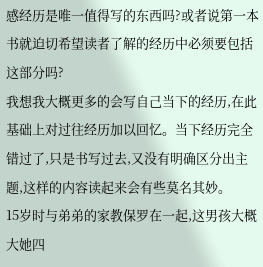感经历是唯一值得写的东西吗?或者说第一本书就迫切希望读者了解的经历中必须要包括这部分吗?
我想我大概更多的会写自己当下的经历,在此基础上对过往经历加以回忆。当下经历完全错过了,只是书写过去,又没有明确区分出主题,这样的内容读起来会有些莫名其妙。
15岁时与弟弟的家教保罗在一起,这男孩大概大她四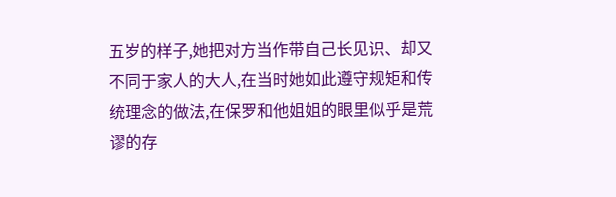五岁的样子,她把对方当作带自己长见识、却又不同于家人的大人,在当时她如此遵守规矩和传统理念的做法,在保罗和他姐姐的眼里似乎是荒谬的存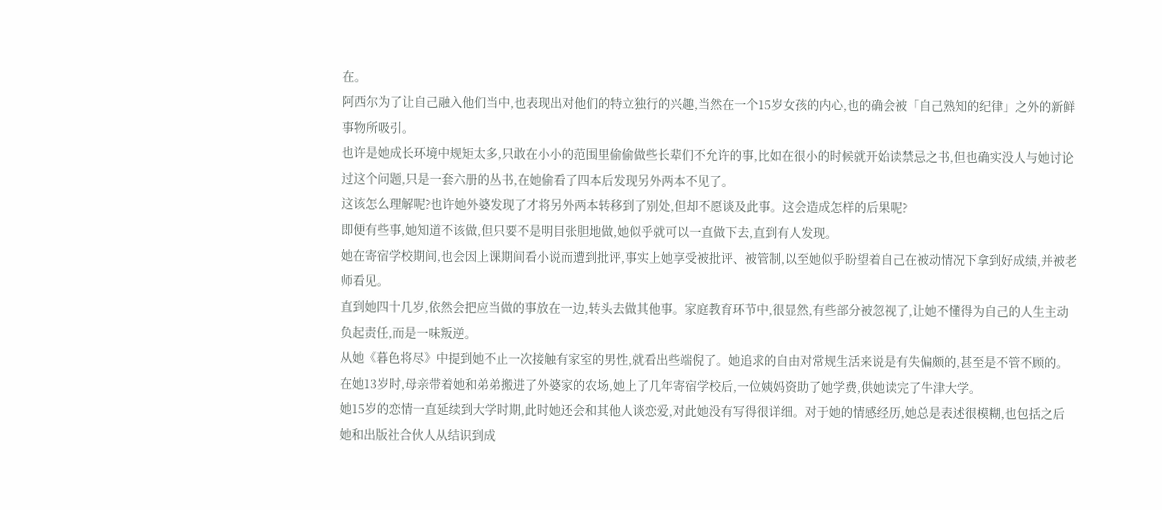在。
阿西尔为了让自己融入他们当中,也表现出对他们的特立独行的兴趣,当然在一个15岁女孩的内心,也的确会被「自己熟知的纪律」之外的新鲜事物所吸引。
也许是她成长环境中规矩太多,只敢在小小的范围里偷偷做些长辈们不允许的事,比如在很小的时候就开始读禁忌之书,但也确实没人与她讨论过这个问题,只是一套六册的丛书,在她偷看了四本后发现另外两本不见了。
这该怎么理解呢?也许她外婆发现了才将另外两本转移到了别处,但却不愿谈及此事。这会造成怎样的后果呢?
即便有些事,她知道不该做,但只要不是明目张胆地做,她似乎就可以一直做下去,直到有人发现。
她在寄宿学校期间,也会因上课期间看小说而遭到批评,事实上她享受被批评、被管制,以至她似乎盼望着自己在被动情况下拿到好成绩,并被老师看见。
直到她四十几岁,依然会把应当做的事放在一边,转头去做其他事。家庭教育环节中,很显然,有些部分被忽视了,让她不懂得为自己的人生主动负起责任,而是一味叛逆。
从她《暮色将尽》中提到她不止一次接触有家室的男性,就看出些端倪了。她追求的自由对常规生活来说是有失偏颇的,甚至是不管不顾的。
在她13岁时,母亲带着她和弟弟搬进了外婆家的农场,她上了几年寄宿学校后,一位姨妈资助了她学费,供她读完了牛津大学。
她15岁的恋情一直延续到大学时期,此时她还会和其他人谈恋爱,对此她没有写得很详细。对于她的情感经历,她总是表述很模糊,也包括之后她和出版社合伙人从结识到成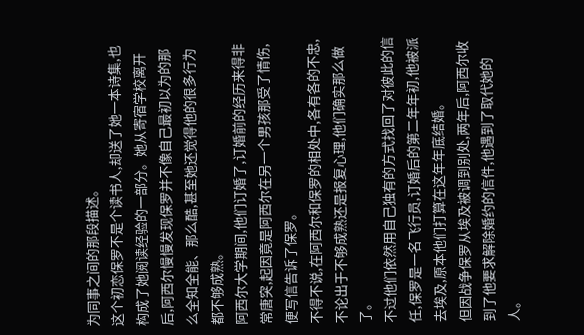为同事之间的那段描述。
这个初恋保罗不是个读书人,却送了她一本诗集,也构成了她阅读经验的一部分。她从寄宿学校离开后,阿西尔慢慢发现保罗并不像自己最初以为的那么全知全能、那么酷,甚至她还觉得他的很多行为都不够成熟。
阿西尔大学期间,他们订婚了,订婚前的经历来得非常唐突,起因竟是阿西尔在另一个男孩那受了情伤,便写信告诉了保罗。
不得不说,在阿西尔和保罗的相处中,各有各的不忠,不论出于不够成熟还是报复心理,他们确实那么做了。
不过他们依然用自己独有的方式找回了对彼此的信任,保罗是一名飞行员,订婚后的第二年年初,他被派去埃及,原本他们打算在这年年底结婚。
但因战争保罗从埃及被调到别处,两年后,阿西尔收到了他要求解除婚约的信件,他遇到了取代她的人。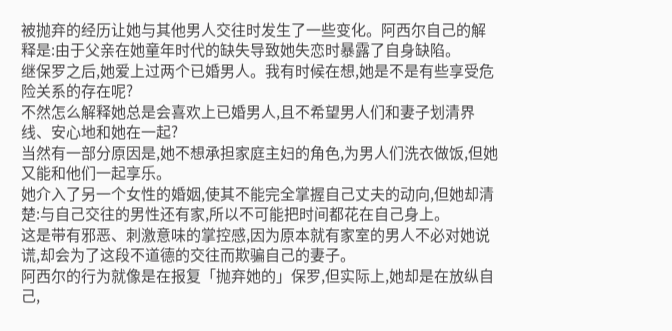被抛弃的经历让她与其他男人交往时发生了一些变化。阿西尔自己的解释是:由于父亲在她童年时代的缺失导致她失恋时暴露了自身缺陷。
继保罗之后,她爱上过两个已婚男人。我有时候在想,她是不是有些享受危险关系的存在呢?
不然怎么解释她总是会喜欢上已婚男人,且不希望男人们和妻子划清界线、安心地和她在一起?
当然有一部分原因是,她不想承担家庭主妇的角色,为男人们洗衣做饭,但她又能和他们一起享乐。
她介入了另一个女性的婚姻,使其不能完全掌握自己丈夫的动向,但她却清楚:与自己交往的男性还有家,所以不可能把时间都花在自己身上。
这是带有邪恶、刺激意味的掌控感,因为原本就有家室的男人不必对她说谎,却会为了这段不道德的交往而欺骗自己的妻子。
阿西尔的行为就像是在报复「抛弃她的」保罗,但实际上,她却是在放纵自己,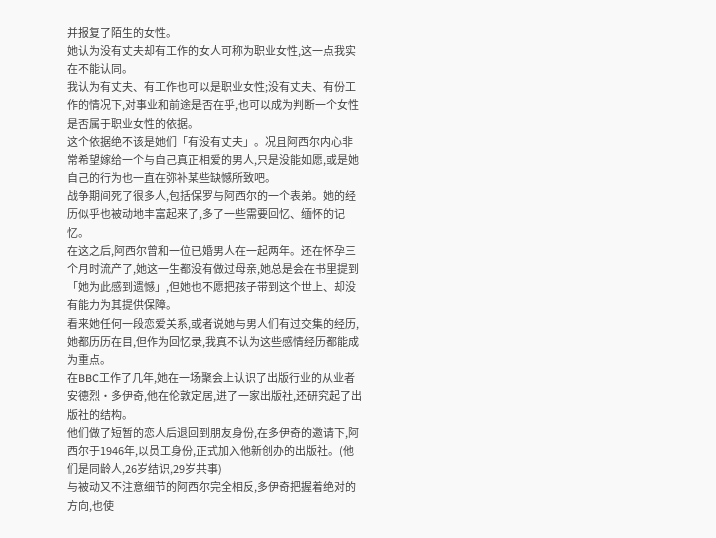并报复了陌生的女性。
她认为没有丈夫却有工作的女人可称为职业女性,这一点我实在不能认同。
我认为有丈夫、有工作也可以是职业女性;没有丈夫、有份工作的情况下,对事业和前途是否在乎,也可以成为判断一个女性是否属于职业女性的依据。
这个依据绝不该是她们「有没有丈夫」。况且阿西尔内心非常希望嫁给一个与自己真正相爱的男人,只是没能如愿,或是她自己的行为也一直在弥补某些缺憾所致吧。
战争期间死了很多人,包括保罗与阿西尔的一个表弟。她的经历似乎也被动地丰富起来了,多了一些需要回忆、缅怀的记忆。
在这之后,阿西尔曾和一位已婚男人在一起两年。还在怀孕三个月时流产了,她这一生都没有做过母亲,她总是会在书里提到「她为此感到遗憾」,但她也不愿把孩子带到这个世上、却没有能力为其提供保障。
看来她任何一段恋爱关系,或者说她与男人们有过交集的经历,她都历历在目,但作为回忆录,我真不认为这些感情经历都能成为重点。
在BBC工作了几年,她在一场聚会上认识了出版行业的从业者安德烈·多伊奇,他在伦敦定居,进了一家出版社,还研究起了出版社的结构。
他们做了短暂的恋人后退回到朋友身份,在多伊奇的邀请下,阿西尔于1946年,以员工身份,正式加入他新创办的出版社。(他们是同龄人,26岁结识,29岁共事)
与被动又不注意细节的阿西尔完全相反,多伊奇把握着绝对的方向,也使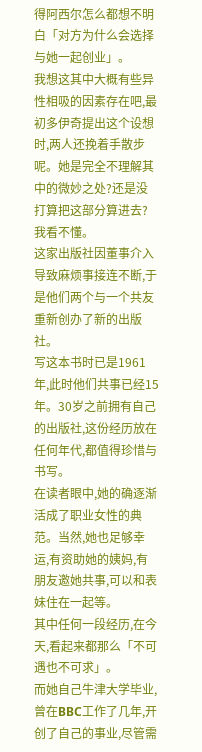得阿西尔怎么都想不明白「对方为什么会选择与她一起创业」。
我想这其中大概有些异性相吸的因素存在吧,最初多伊奇提出这个设想时,两人还挽着手散步呢。她是完全不理解其中的微妙之处?还是没打算把这部分算进去?我看不懂。
这家出版社因董事介入导致麻烦事接连不断,于是他们两个与一个共友重新创办了新的出版社。
写这本书时已是1961年,此时他们共事已经15年。30岁之前拥有自己的出版社,这份经历放在任何年代,都值得珍惜与书写。
在读者眼中,她的确逐渐活成了职业女性的典范。当然,她也足够幸运,有资助她的姨妈,有朋友邀她共事,可以和表妹住在一起等。
其中任何一段经历,在今天,看起来都那么「不可遇也不可求」。
而她自己牛津大学毕业,曾在BBC工作了几年,开创了自己的事业,尽管需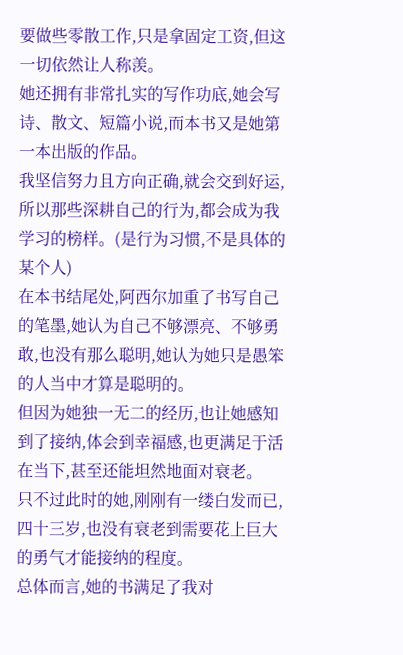要做些零散工作,只是拿固定工资,但这一切依然让人称羡。
她还拥有非常扎实的写作功底,她会写诗、散文、短篇小说,而本书又是她第一本出版的作品。
我坚信努力且方向正确,就会交到好运,所以那些深耕自己的行为,都会成为我学习的榜样。(是行为习惯,不是具体的某个人)
在本书结尾处,阿西尔加重了书写自己的笔墨,她认为自己不够漂亮、不够勇敢,也没有那么聪明,她认为她只是愚笨的人当中才算是聪明的。
但因为她独一无二的经历,也让她感知到了接纳,体会到幸福感,也更满足于活在当下,甚至还能坦然地面对衰老。
只不过此时的她,刚刚有一缕白发而已,四十三岁,也没有衰老到需要花上巨大的勇气才能接纳的程度。
总体而言,她的书满足了我对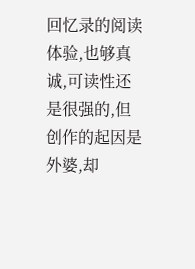回忆录的阅读体验,也够真诚,可读性还是很强的,但创作的起因是外婆,却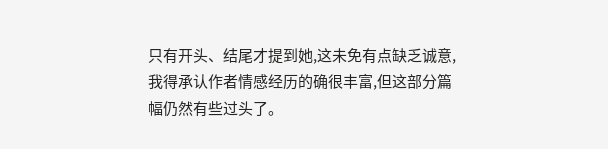只有开头、结尾才提到她,这未免有点缺乏诚意,我得承认作者情感经历的确很丰富,但这部分篇幅仍然有些过头了。